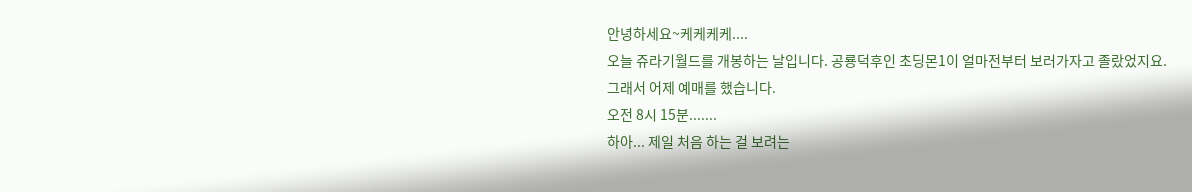안녕하세요~케케케케....
오늘 쥬라기월드를 개봉하는 날입니다. 공룡덕후인 초딩몬1이 얼마전부터 보러가자고 졸랐었지요.
그래서 어제 예매를 했습니다.
오전 8시 15분.......
하아... 제일 처음 하는 걸 보려는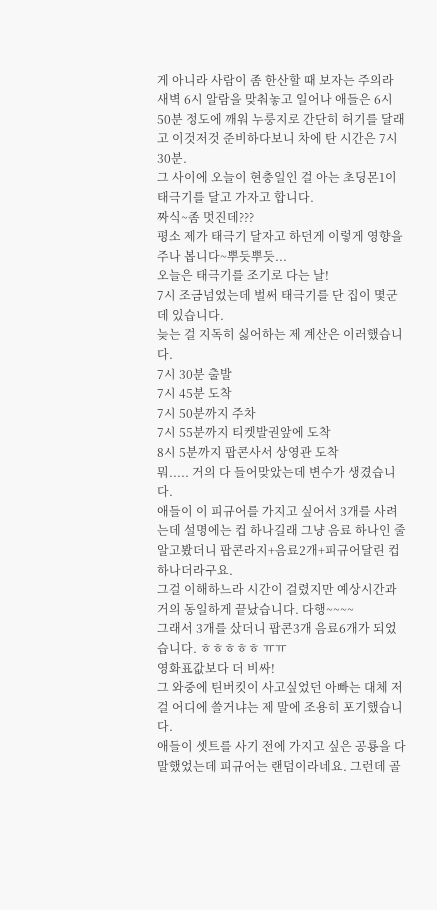게 아니라 사람이 좀 한산할 때 보자는 주의라 새벽 6시 알람을 맞춰놓고 일어나 애들은 6시 50분 정도에 깨워 누룽지로 간단히 허기를 달래고 이것저것 준비하다보니 차에 탄 시간은 7시 30분.
그 사이에 오늘이 현충일인 걸 아는 초딩몬1이 태극기를 달고 가자고 합니다.
짜식~좀 멋진데???
평소 제가 태극기 달자고 하던게 이렇게 영향을 주나 봅니다~뿌듯뿌듯...
오늘은 태극기를 조기로 다는 날!
7시 조금넘었는데 벌써 태극기를 단 집이 몇군데 있습니다.
늦는 걸 지독히 싫어하는 제 계산은 이러했습니다.
7시 30분 출발
7시 45분 도착
7시 50분까지 주차
7시 55분까지 티켓발권앞에 도착
8시 5분까지 팝콘사서 상영관 도착
뭐..... 거의 다 들어맞았는데 변수가 생겼습니다.
애들이 이 피규어를 가지고 싶어서 3개를 사려는데 설명에는 컵 하나길래 그냥 음료 하나인 줄 알고봤더니 팝콘라지+음료2개+피규어달린 컵하나더라구요.
그걸 이해하느라 시간이 걸렸지만 예상시간과 거의 동일하게 끝났습니다. 다행~~~~
그래서 3개를 샀더니 팝콘3개 음료6개가 되었습니다. ㅎㅎㅎㅎㅎ ㅠㅠ
영화표값보다 더 비싸!
그 와중에 틴버킷이 사고싶었던 아빠는 대체 저걸 어디에 쓸거냐는 제 말에 조용히 포기했습니다.
애들이 셋트를 사기 전에 가지고 싶은 공룡을 다 말했었는데 피규어는 랜덤이라네요. 그런데 골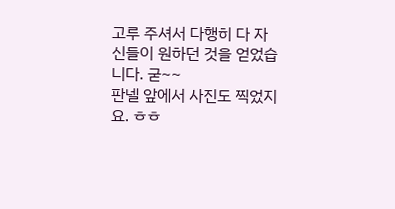고루 주셔서 다행히 다 자신들이 원하던 것을 얻었습니다. 굳~~
판넬 앞에서 사진도 찍었지요. ㅎㅎ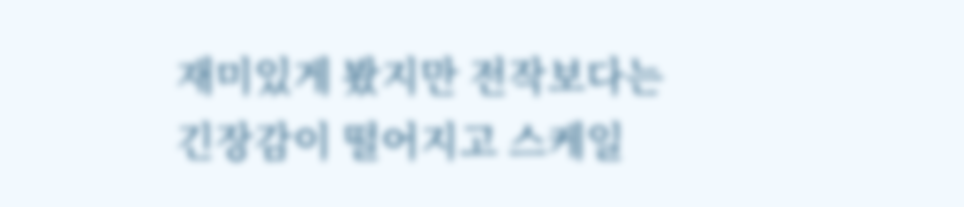재미있게 봤지만 전작보다는 긴장감이 떨어지고 스케일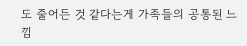도 줄어든 것 같다는게 가족들의 공통된 느낌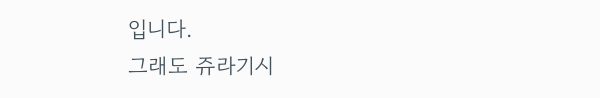입니다.
그래도 쥬라기시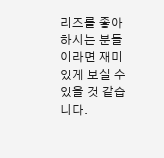리즈를 좋아하시는 분들이라면 재미있게 보실 수 있을 것 같습니다.